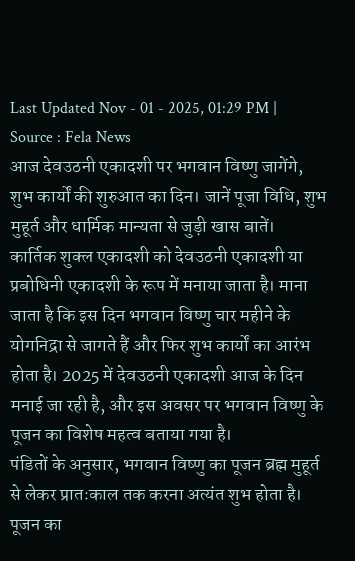Last Updated Nov - 01 - 2025, 01:29 PM | Source : Fela News
आज देवउठनी एकादशी पर भगवान विष्णु जागेंगे, शुभ कार्यों की शुरुआत का दिन। जानें पूजा विधि, शुभ मुहूर्त और धार्मिक मान्यता से जुड़ी खास बातें।
कार्तिक शुक्ल एकादशी को देवउठनी एकादशी या प्रबोधिनी एकादशी के रूप में मनाया जाता है। माना जाता है कि इस दिन भगवान विष्णु चार महीने के योगनिद्रा से जागते हैं और फिर शुभ कार्यों का आरंभ होता है। 2025 में देवउठनी एकादशी आज के दिन मनाई जा रही है, और इस अवसर पर भगवान विष्णु के पूजन का विशेष महत्व बताया गया है।
पंडितों के अनुसार, भगवान विष्णु का पूजन ब्रह्म मुहूर्त से लेकर प्रातःकाल तक करना अत्यंत शुभ होता है। पूजन का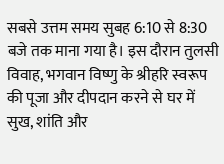सबसे उत्तम समय सुबह 6:10 से 8:30 बजे तक माना गया है। इस दौरान तुलसी विवाह, भगवान विष्णु के श्रीहरि स्वरूप की पूजा और दीपदान करने से घर में सुख, शांति और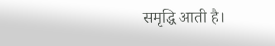समृद्धि आती है।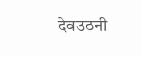देवउठनी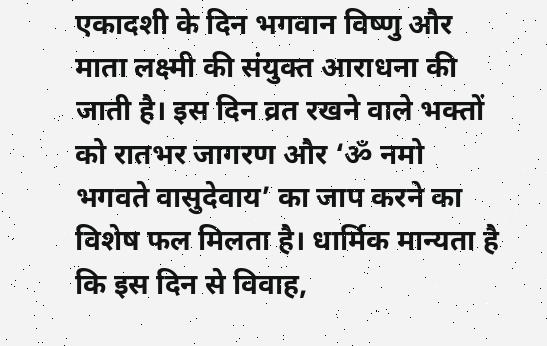एकादशी के दिन भगवान विष्णु और माता लक्ष्मी की संयुक्त आराधना की जाती है। इस दिन व्रत रखने वाले भक्तों को रातभर जागरण और ‘ॐ नमो भगवते वासुदेवाय’ का जाप करने का विशेष फल मिलता है। धार्मिक मान्यता है कि इस दिन से विवाह,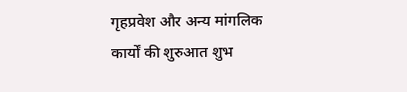गृहप्रवेश और अन्य मांगलिक कार्यों की शुरुआत शुभ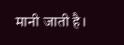मानी जाती है।